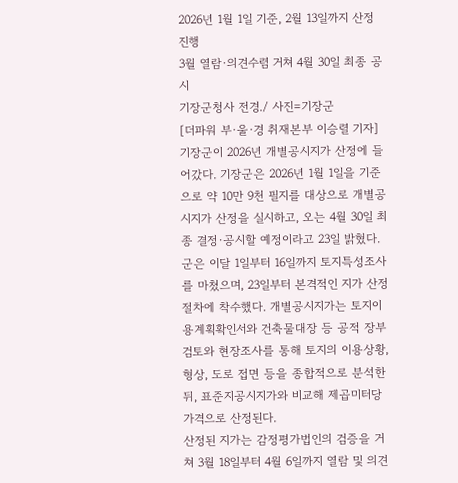2026년 1월 1일 기준, 2월 13일까지 산정 진행
3월 열람·의견수렴 거쳐 4월 30일 최종 공시
기장군청사 전경./ 사진=기장군
[더파워 부·울·경 취재본부 이승렬 기자] 기장군이 2026년 개별공시지가 산정에 들어갔다. 기장군은 2026년 1월 1일을 기준으로 약 10만 9천 필지를 대상으로 개별공시지가 산정을 실시하고, 오는 4월 30일 최종 결정·공시할 예정이라고 23일 밝혔다.
군은 이달 1일부터 16일까지 토지특성조사를 마쳤으며, 23일부터 본격적인 지가 산정 절차에 착수했다. 개별공시지가는 토지이용계획확인서와 건축물대장 등 공적 장부 검토와 현장조사를 통해 토지의 이용상황, 형상, 도로 접면 등을 종합적으로 분석한 뒤, 표준지공시지가와 비교해 제곱미터당 가격으로 산정된다.
산정된 지가는 감정평가법인의 검증을 거쳐 3월 18일부터 4월 6일까지 열람 및 의견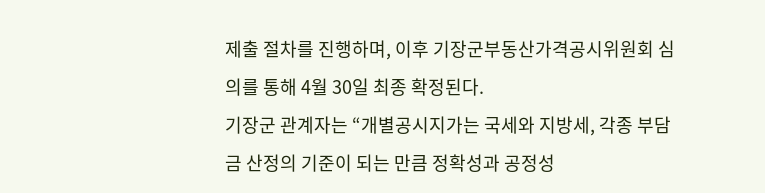제출 절차를 진행하며, 이후 기장군부동산가격공시위원회 심의를 통해 4월 30일 최종 확정된다.
기장군 관계자는 “개별공시지가는 국세와 지방세, 각종 부담금 산정의 기준이 되는 만큼 정확성과 공정성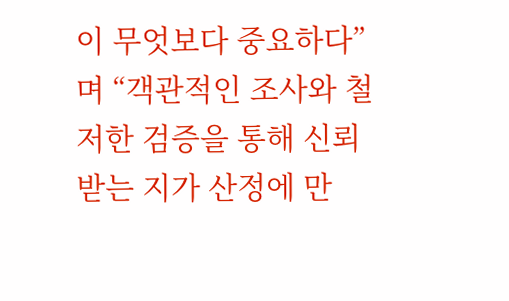이 무엇보다 중요하다”며 “객관적인 조사와 철저한 검증을 통해 신뢰받는 지가 산정에 만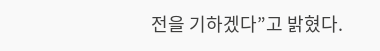전을 기하겠다”고 밝혔다.